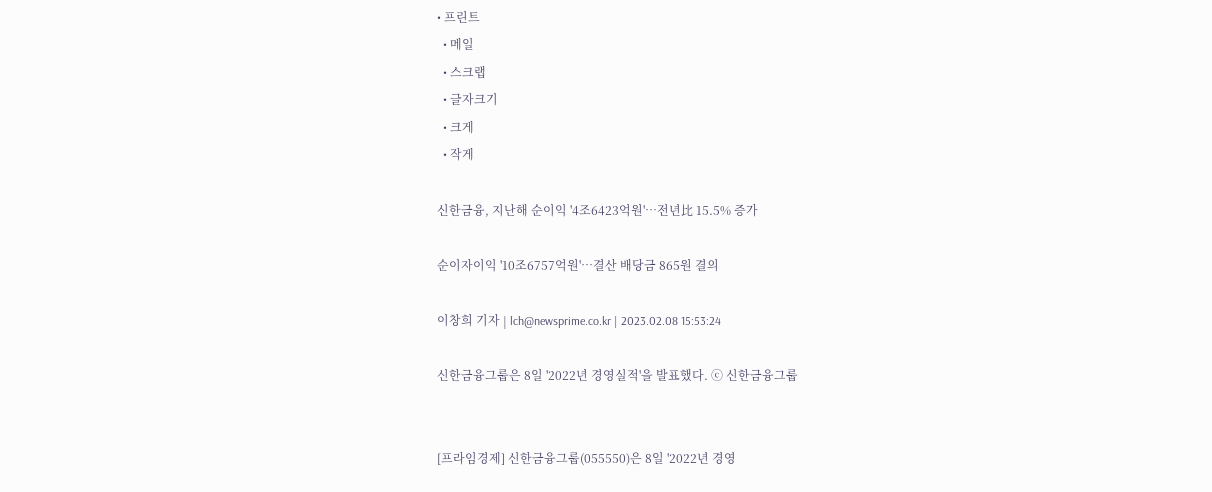• 프린트
  • 메일
  • 스크랩
  • 글자크기
  • 크게
  • 작게

신한금융, 지난해 순이익 '4조6423억원'…전년比 15.5% 증가

순이자이익 '10조6757억원'…결산 배당금 865원 결의

이창희 기자 | lch@newsprime.co.kr | 2023.02.08 15:53:24

신한금융그룹은 8일 '2022년 경영실적'을 발표했다. ⓒ 신한금융그룹


[프라임경제] 신한금융그룹(055550)은 8일 '2022년 경영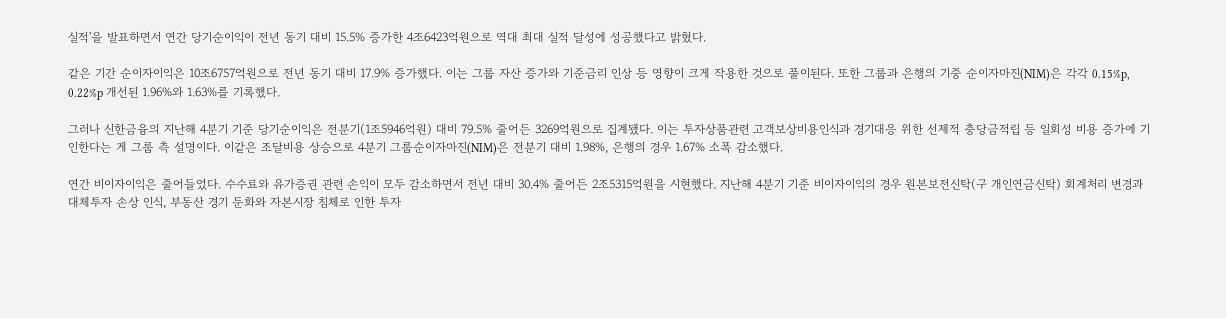실적'을 발표하면서 연간 당기순이익이 전년 동기 대비 15.5% 증가한 4조6423억원으로 역대 최대 실적 달성에 성공했다고 밝혔다.

같은 기간 순이자이익은 10조6757억원으로 전년 동기 대비 17.9% 증가했다. 이는 그룹 자산 증가와 기준금리 인상 등 영향이 크게 작용한 것으로 풀이된다. 또한 그룹과 은행의 기중 순이자마진(NIM)은 각각 0.15%p, 0.22%p 개선된 1.96%와 1.63%를 기록했다.

그러나 신한금융의 지난해 4분기 기준 당기순이익은 전분기(1조5946억원) 대비 79.5% 줄어든 3269억원으로 집계됐다. 이는 투자상품관련 고객보상비용인식과 경기대응 위한 선제적 충당금적립 등 일회성 비용 증가에 기인한다는 게 그룹 측 설명이다. 이같은 조달비용 상승으로 4분기 그룹순이자마진(NIM)은 전분기 대비 1.98%, 은행의 경우 1.67% 소폭 감소했다.

연간 비이자이익은 줄어들었다. 수수료와 유가증권 관련 손익이 모두 감소하면서 전년 대비 30.4% 줄어든 2조5315억원을 시현했다. 지난해 4분기 기준 비이자이익의 경우 원본보전신탁(구 개인연금신탁) 회계처리 변경과 대체투자 손상 인식, 부동산 경기 둔화와 자본시장 침체로 인한 투자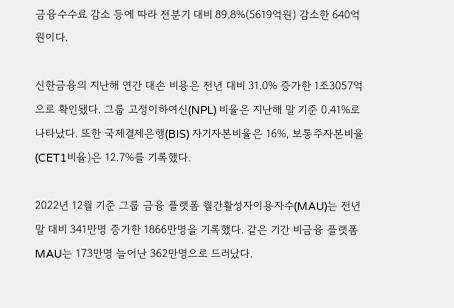금융수수료 감소 등에 따라 전분기 대비 89.8%(5619억원) 감소한 640억원이다.

신한금융의 지난해 연간 대손 비용은 전년 대비 31.0% 증가한 1조3057억으로 확인됐다. 그룹 고정이하여신(NPL) 비율은 지난해 말 기준 0.41%로 나타났다. 또한 국제결제은행(BIS) 자기자본비율은 16%, 보통주자본비율(CET1비율)은 12.7%를 기록했다.

2022년 12월 기준 그룹 금융 플랫폼 월간활성자이용자수(MAU)는 전년 말 대비 341만명 증가한 1866만명을 기록했다. 같은 기간 비금융 플랫폼 MAU는 173만명 늘어난 362만명으로 드러났다.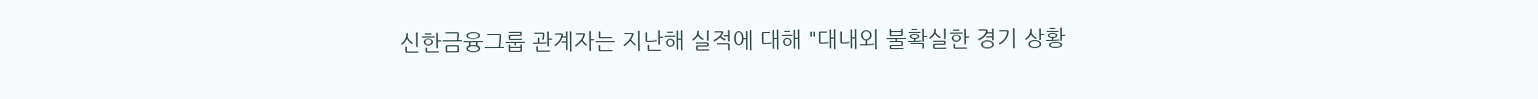신한금융그룹 관계자는 지난해 실적에 대해 "대내외 불확실한 경기 상황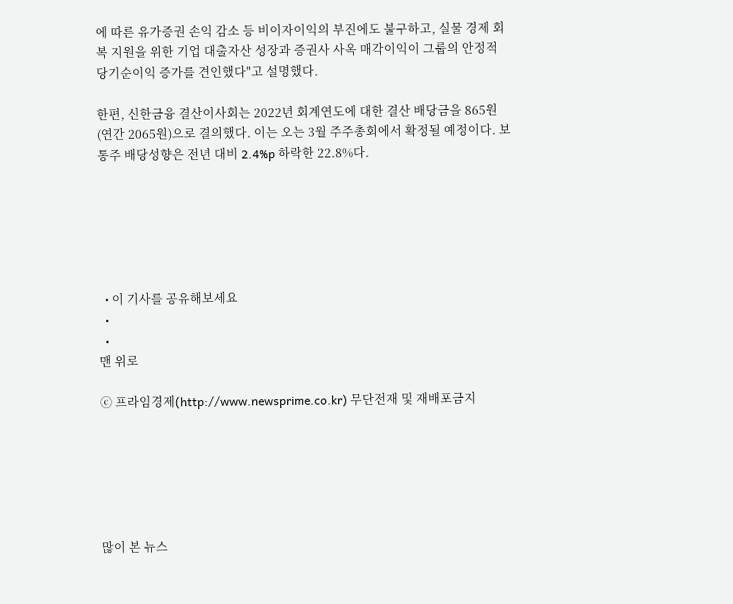에 따른 유가증권 손익 감소 등 비이자이익의 부진에도 불구하고, 실물 경제 회복 지원을 위한 기업 대출자산 성장과 증권사 사옥 매각이익이 그룹의 안정적 당기순이익 증가를 견인했다"고 설명했다.

한편, 신한금융 결산이사회는 2022년 회계연도에 대한 결산 배당금을 865원(연간 2065원)으로 결의했다. 이는 오는 3월 주주총회에서 확정될 예정이다. 보통주 배당성향은 전년 대비 2.4%p 하락한 22.8%다.






  • 이 기사를 공유해보세요
  •
  •
맨 위로

ⓒ 프라임경제(http://www.newsprime.co.kr) 무단전재 및 재배포금지






많이 본 뉴스